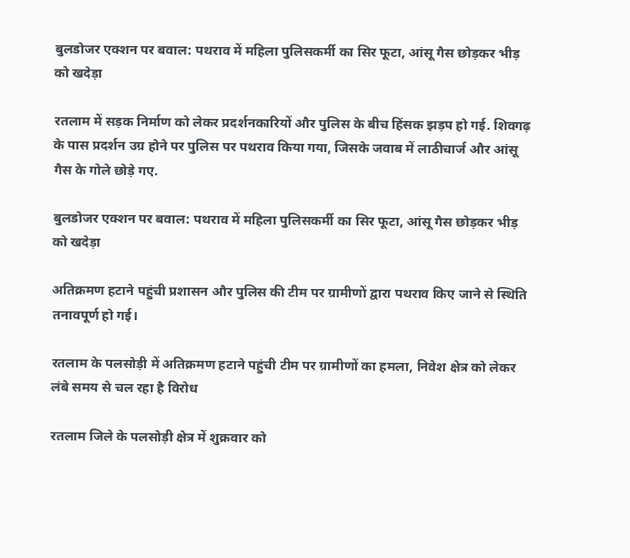बुलडोजर एक्शन पर बवाल: पथराव में महिला पुलिसकर्मी का सिर फूटा, आंसू गैस छोड़कर भीड़ को खदेड़ा

रतलाम में सड़क निर्माण को लेकर प्रदर्शनकारियों और पुलिस के बीच हिंसक झड़प हो गई. शिवगढ़ के पास प्रदर्शन उग्र होने पर पुलिस पर पथराव किया गया, जिसके जवाब में लाठीचार्ज और आंसू गैस के गोले छोड़े गए.

बुलडोजर एक्शन पर बवाल: पथराव में महिला पुलिसकर्मी का सिर फूटा, आंसू गैस छोड़कर भीड़ को खदेड़ा

अतिक्रमण हटाने पहुंची प्रशासन और पुलिस की टीम पर ग्रामीणों द्वारा पथराव किए जाने से स्थिति तनावपूर्ण हो गई।

रतलाम के पलसोड़ी में अतिक्रमण हटाने पहुंची टीम पर ग्रामीणों का हमला, निवेश क्षेत्र को लेकर लंबे समय से चल रहा है विरोध

रतलाम जिले के पलसोड़ी क्षेत्र में शुक्रवार को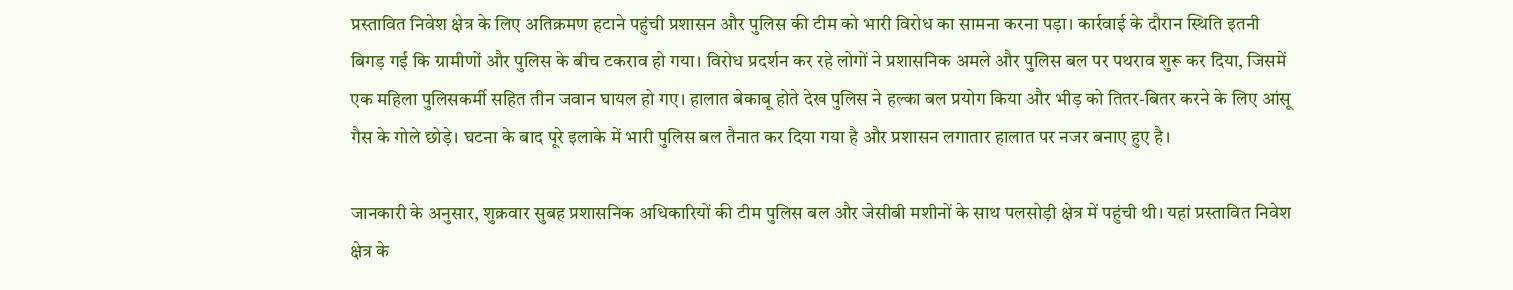प्रस्तावित निवेश क्षेत्र के लिए अतिक्रमण हटाने पहुंची प्रशासन और पुलिस की टीम को भारी विरोध का सामना करना पड़ा। कार्रवाई के दौरान स्थिति इतनी बिगड़ गई कि ग्रामीणों और पुलिस के बीच टकराव हो गया। विरोध प्रदर्शन कर रहे लोगों ने प्रशासनिक अमले और पुलिस बल पर पथराव शुरू कर दिया, जिसमें एक महिला पुलिसकर्मी सहित तीन जवान घायल हो गए। हालात बेकाबू होते देख पुलिस ने हल्का बल प्रयोग किया और भीड़ को तितर-बितर करने के लिए आंसू गैस के गोले छोड़े। घटना के बाद पूरे इलाके में भारी पुलिस बल तैनात कर दिया गया है और प्रशासन लगातार हालात पर नजर बनाए हुए है।

जानकारी के अनुसार, शुक्रवार सुबह प्रशासनिक अधिकारियों की टीम पुलिस बल और जेसीबी मशीनों के साथ पलसोड़ी क्षेत्र में पहुंची थी। यहां प्रस्तावित निवेश क्षेत्र के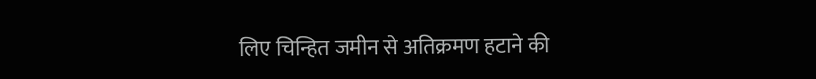लिए चिन्हित जमीन से अतिक्रमण हटाने की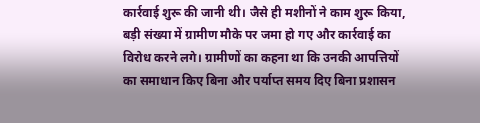कार्रवाई शुरू की जानी थी। जैसे ही मशीनों ने काम शुरू किया, बड़ी संख्या में ग्रामीण मौके पर जमा हो गए और कार्रवाई का विरोध करने लगे। ग्रामीणों का कहना था कि उनकी आपत्तियों का समाधान किए बिना और पर्याप्त समय दिए बिना प्रशासन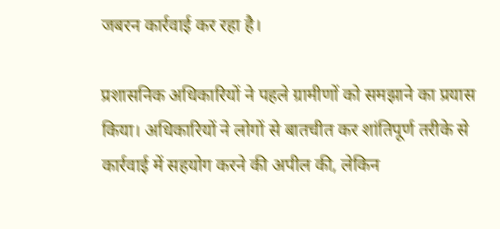जबरन कार्रवाई कर रहा है।

प्रशासनिक अधिकारियों ने पहले ग्रामीणों को समझाने का प्रयास किया। अधिकारियों ने लोगों से बातचीत कर शांतिपूर्ण तरीके से कार्रवाई में सहयोग करने की अपील की, लेकिन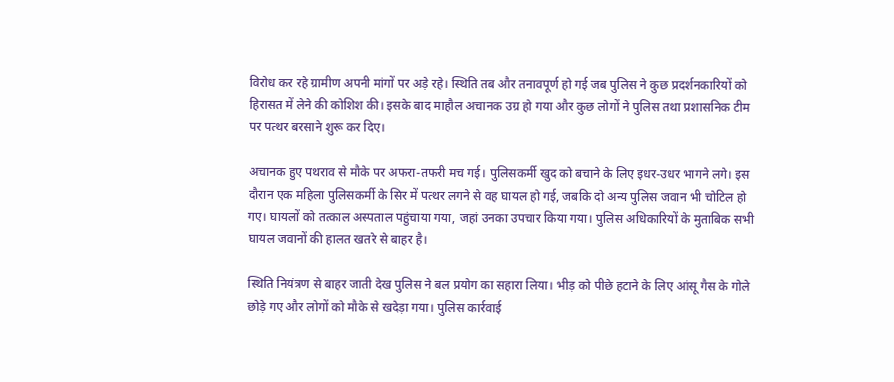विरोध कर रहे ग्रामीण अपनी मांगों पर अड़े रहे। स्थिति तब और तनावपूर्ण हो गई जब पुलिस ने कुछ प्रदर्शनकारियों को हिरासत में लेने की कोशिश की। इसके बाद माहौल अचानक उग्र हो गया और कुछ लोगों ने पुलिस तथा प्रशासनिक टीम पर पत्थर बरसाने शुरू कर दिए।

अचानक हुए पथराव से मौके पर अफरा-तफरी मच गई। पुलिसकर्मी खुद को बचाने के लिए इधर-उधर भागने लगे। इस दौरान एक महिला पुलिसकर्मी के सिर में पत्थर लगने से वह घायल हो गई, जबकि दो अन्य पुलिस जवान भी चोटिल हो गए। घायलों को तत्काल अस्पताल पहुंचाया गया, जहां उनका उपचार किया गया। पुलिस अधिकारियों के मुताबिक सभी घायल जवानों की हालत खतरे से बाहर है।

स्थिति नियंत्रण से बाहर जाती देख पुलिस ने बल प्रयोग का सहारा लिया। भीड़ को पीछे हटाने के लिए आंसू गैस के गोले छोड़े गए और लोगों को मौके से खदेड़ा गया। पुलिस कार्रवाई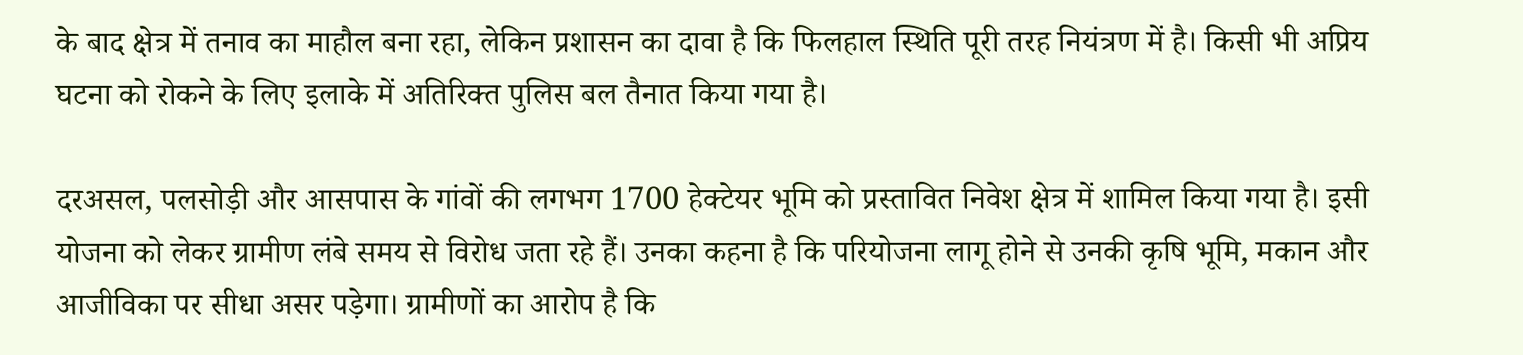के बाद क्षेत्र में तनाव का माहौल बना रहा, लेकिन प्रशासन का दावा है कि फिलहाल स्थिति पूरी तरह नियंत्रण में है। किसी भी अप्रिय घटना को रोकने के लिए इलाके में अतिरिक्त पुलिस बल तैनात किया गया है।

दरअसल, पलसोड़ी और आसपास के गांवों की लगभग 1700 हेक्टेयर भूमि को प्रस्तावित निवेश क्षेत्र में शामिल किया गया है। इसी योजना को लेकर ग्रामीण लंबे समय से विरोध जता रहे हैं। उनका कहना है कि परियोजना लागू होने से उनकी कृषि भूमि, मकान और आजीविका पर सीधा असर पड़ेगा। ग्रामीणों का आरोप है कि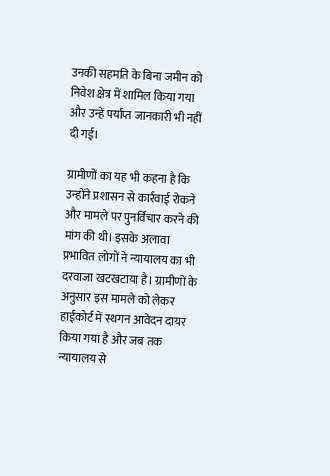उनकी सहमति के बिना जमीन को निवेश क्षेत्र में शामिल किया गया और उन्हें पर्याप्त जानकारी भी नहीं दी गई।

ग्रामीणों का यह भी कहना है कि उन्होंने प्रशासन से कार्रवाई रोकने और मामले पर पुनर्विचार करने की मांग की थी। इसके अलावा प्रभावित लोगों ने न्यायालय का भी दरवाजा खटखटाया है। ग्रामीणों के अनुसार इस मामले को लेकर हाईकोर्ट में स्थगन आवेदन दायर किया गया है और जब तक न्यायालय से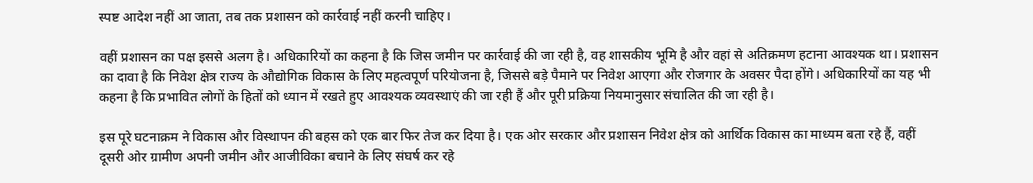स्पष्ट आदेश नहीं आ जाता, तब तक प्रशासन को कार्रवाई नहीं करनी चाहिए।

वहीं प्रशासन का पक्ष इससे अलग है। अधिकारियों का कहना है कि जिस जमीन पर कार्रवाई की जा रही है, वह शासकीय भूमि है और वहां से अतिक्रमण हटाना आवश्यक था। प्रशासन का दावा है कि निवेश क्षेत्र राज्य के औद्योगिक विकास के लिए महत्वपूर्ण परियोजना है, जिससे बड़े पैमाने पर निवेश आएगा और रोजगार के अवसर पैदा होंगे। अधिकारियों का यह भी कहना है कि प्रभावित लोगों के हितों को ध्यान में रखते हुए आवश्यक व्यवस्थाएं की जा रही हैं और पूरी प्रक्रिया नियमानुसार संचालित की जा रही है।

इस पूरे घटनाक्रम ने विकास और विस्थापन की बहस को एक बार फिर तेज कर दिया है। एक ओर सरकार और प्रशासन निवेश क्षेत्र को आर्थिक विकास का माध्यम बता रहे हैं, वहीं दूसरी ओर ग्रामीण अपनी जमीन और आजीविका बचाने के लिए संघर्ष कर रहे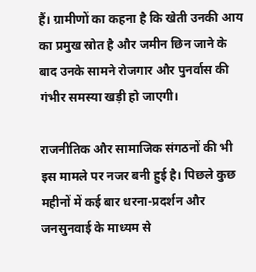हैं। ग्रामीणों का कहना है कि खेती उनकी आय का प्रमुख स्रोत है और जमीन छिन जाने के बाद उनके सामने रोजगार और पुनर्वास की गंभीर समस्या खड़ी हो जाएगी।

राजनीतिक और सामाजिक संगठनों की भी इस मामले पर नजर बनी हुई है। पिछले कुछ महीनों में कई बार धरना-प्रदर्शन और जनसुनवाई के माध्यम से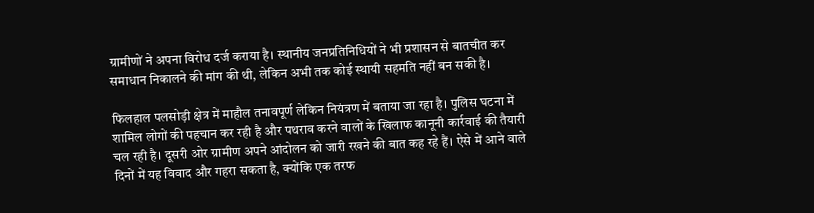ग्रामीणों ने अपना विरोध दर्ज कराया है। स्थानीय जनप्रतिनिधियों ने भी प्रशासन से बातचीत कर समाधान निकालने की मांग की थी, लेकिन अभी तक कोई स्थायी सहमति नहीं बन सकी है।

फिलहाल पलसोड़ी क्षेत्र में माहौल तनावपूर्ण लेकिन नियंत्रण में बताया जा रहा है। पुलिस घटना में शामिल लोगों की पहचान कर रही है और पथराव करने वालों के खिलाफ कानूनी कार्रवाई की तैयारी चल रही है। दूसरी ओर ग्रामीण अपने आंदोलन को जारी रखने की बात कह रहे हैं। ऐसे में आने वाले दिनों में यह विवाद और गहरा सकता है, क्योंकि एक तरफ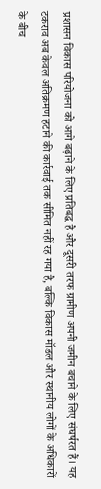प्रशासन विकास परियोजना को आगे बढ़ाने के लिए प्रतिबद्ध है और दूसरी तरफ ग्रामीण अपनी जमीन बचाने के लिए संघर्षरत हैं। यह टकराव अब केवल अतिक्रमण हटाने की कार्रवाई तक सीमित नहीं रह गया है, बल्कि विकास मॉडल और स्थानीय लोगों के अधिकारों के बीच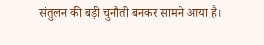संतुलन की बड़ी चुनौती बनकर सामने आया है।